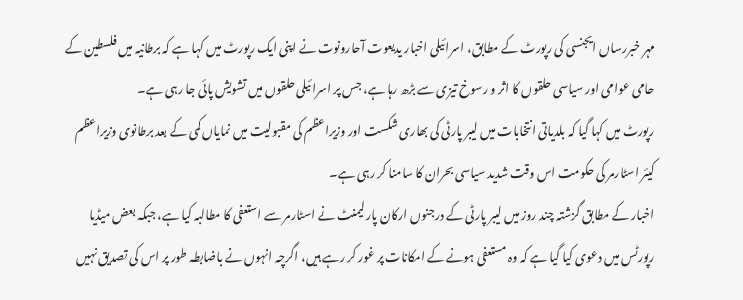مہر خبررساں ایجنسی کی رپورٹ کے مطابق، اسرائیلی اخبار یدیعوت آحارونوت نے اپنی ایک رپورٹ میں کہا ہے کہ برطانیہ میں فلسطین کے حامی عوامی اور سیاسی حلقوں کا اثر و رسوخ تیزی سے بڑھ رہا ہے، جس پر اسرائیلی حلقوں میں تشویش پائی جا رہی ہے۔
رپورٹ میں کہا گیا کہ بلدیاتی انتخابات میں لیبر پارٹی کی بھاری شکست اور وزیراعظم کی مقبولیت میں نمایاں کمی کے بعد برطانوی وزیراعظم کیئر اسٹارمر کی حکومت اس وقت شدید سیاسی بحران کا سامنا کر رہی ہے۔
اخبار کے مطابق گزشتہ چند روز میں لیبر پارٹی کے درجنوں ارکان پارلیمنٹ نے اسٹارمر سے استعفی کا مطالبہ کیا ہے، جبکہ بعض میڈیا رپورٹس میں دعوی کیا گیا ہے کہ وہ مستعفی ہونے کے امکانات پر غور کر رہے ہیں، اگرچہ انہوں نے باضابطہ طور پر اس کی تصدیق نہیں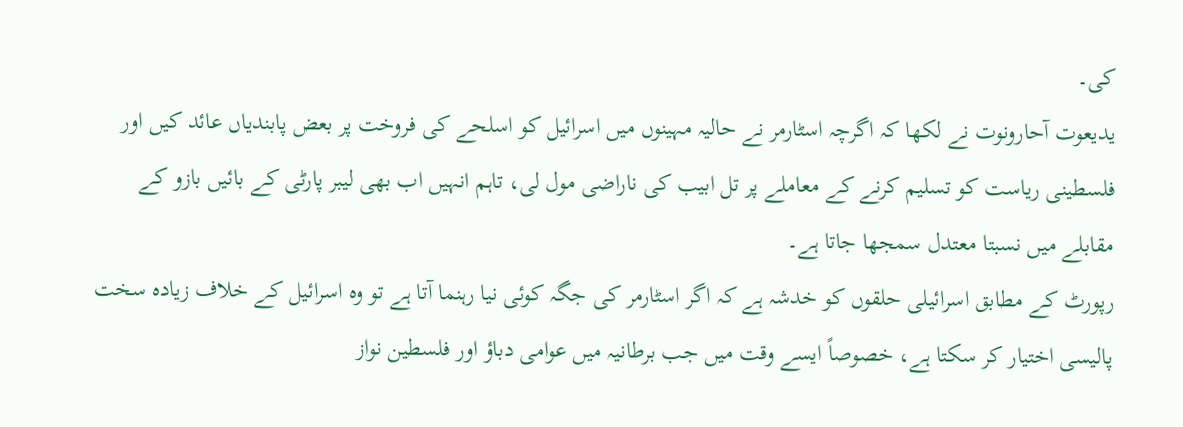کی۔
یدیعوت آحارونوت نے لکھا کہ اگرچہ اسٹارمر نے حالیہ مہینوں میں اسرائیل کو اسلحے کی فروخت پر بعض پابندیاں عائد کیں اور فلسطینی ریاست کو تسلیم کرنے کے معاملے پر تل ابیب کی ناراضی مول لی، تاہم انہیں اب بھی لیبر پارٹی کے بائیں بازو کے مقابلے میں نسبتا معتدل سمجھا جاتا ہے۔
رپورٹ کے مطابق اسرائیلی حلقوں کو خدشہ ہے کہ اگر اسٹارمر کی جگہ کوئی نیا رہنما آتا ہے تو وہ اسرائیل کے خلاف زیادہ سخت پالیسی اختیار کر سکتا ہے، خصوصاً ایسے وقت میں جب برطانیہ میں عوامی دباؤ اور فلسطین نواز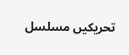تحریکیں مسلسل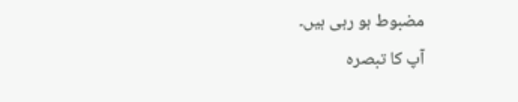مضبوط ہو رہی ہیں۔
آپ کا تبصرہ